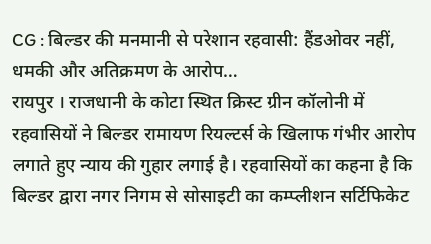CG : बिल्डर की मनमानी से परेशान रहवासी: हैंडओवर नहीं, धमकी और अतिक्रमण के आरोप…
रायपुर । राजधानी के कोटा स्थित क्रिस्ट ग्रीन कॉलोनी में रहवासियों ने बिल्डर रामायण रियल्टर्स के खिलाफ गंभीर आरोप लगाते हुए न्याय की गुहार लगाई है। रहवासियों का कहना है कि बिल्डर द्वारा नगर निगम से सोसाइटी का कम्प्लीशन सर्टिफिकेट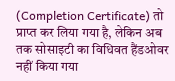(Completion Certificate) तो प्राप्त कर लिया गया है, लेकिन अब तक सोसाइटी का विधिवत हैंडओवर नहीं किया गया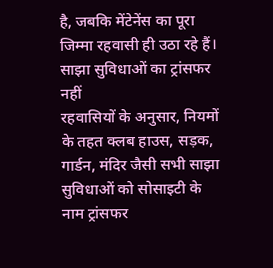है, जबकि मेंटेनेंस का पूरा जिम्मा रहवासी ही उठा रहे हैं।
साझा सुविधाओं का ट्रांसफर नहीं
रहवासियों के अनुसार, नियमों के तहत क्लब हाउस, सड़क, गार्डन, मंदिर जैसी सभी साझा सुविधाओं को सोसाइटी के नाम ट्रांसफर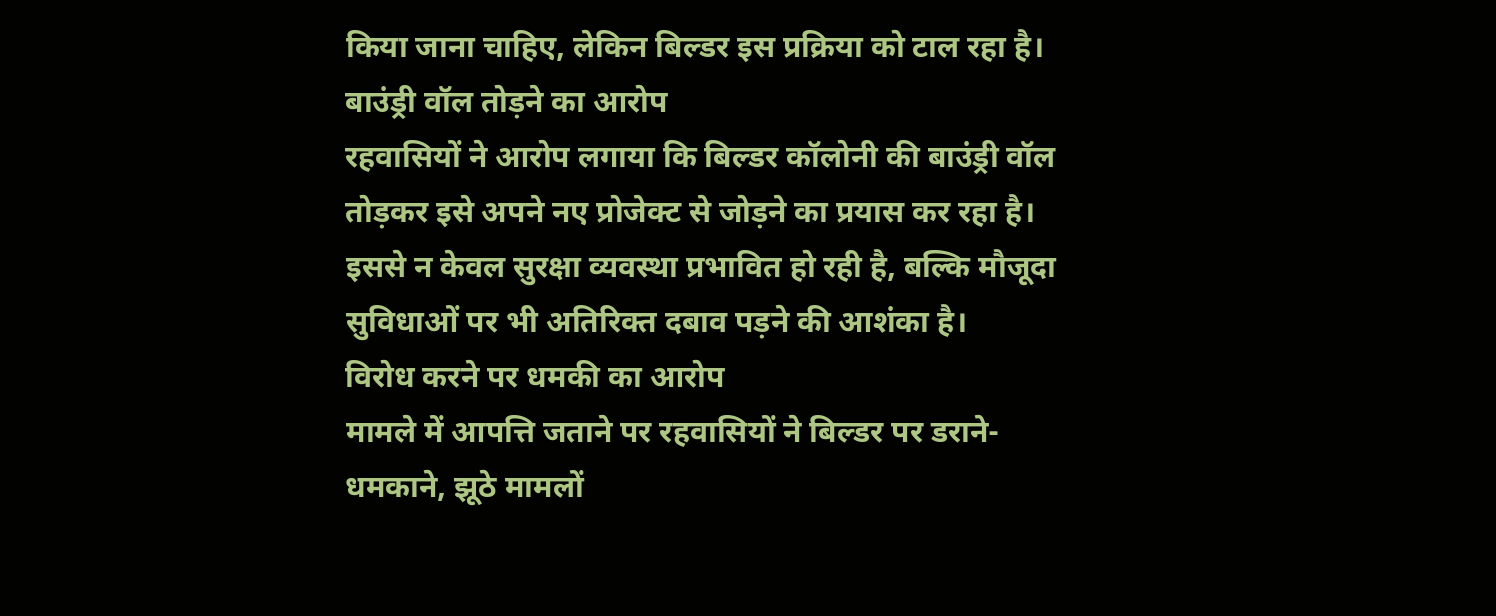किया जाना चाहिए, लेकिन बिल्डर इस प्रक्रिया को टाल रहा है।
बाउंड्री वॉल तोड़ने का आरोप
रहवासियों ने आरोप लगाया कि बिल्डर कॉलोनी की बाउंड्री वॉल तोड़कर इसे अपने नए प्रोजेक्ट से जोड़ने का प्रयास कर रहा है। इससे न केवल सुरक्षा व्यवस्था प्रभावित हो रही है, बल्कि मौजूदा सुविधाओं पर भी अतिरिक्त दबाव पड़ने की आशंका है।
विरोध करने पर धमकी का आरोप
मामले में आपत्ति जताने पर रहवासियों ने बिल्डर पर डराने-धमकाने, झूठे मामलों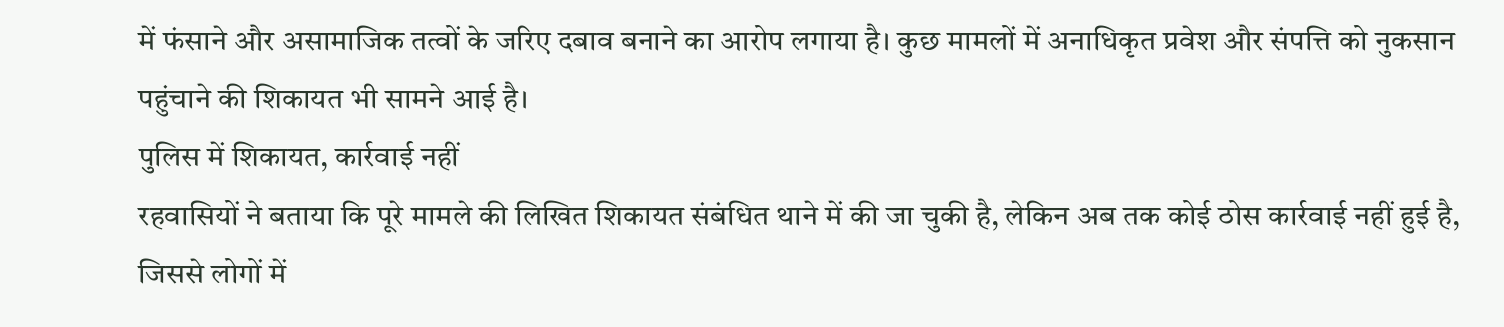में फंसाने और असामाजिक तत्वों के जरिए दबाव बनाने का आरोप लगाया है। कुछ मामलों में अनाधिकृत प्रवेश और संपत्ति को नुकसान पहुंचाने की शिकायत भी सामने आई है।
पुलिस में शिकायत, कार्रवाई नहीं
रहवासियों ने बताया कि पूरे मामले की लिखित शिकायत संबंधित थाने में की जा चुकी है, लेकिन अब तक कोई ठोस कार्रवाई नहीं हुई है, जिससे लोगों में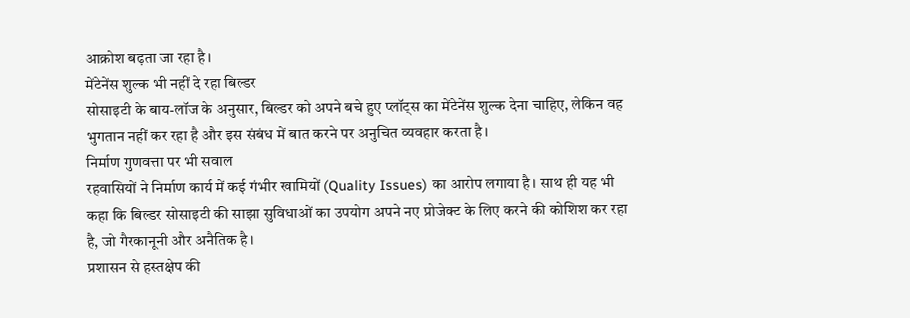आक्रोश बढ़ता जा रहा है।
मेंटेनेंस शुल्क भी नहीं दे रहा बिल्डर
सोसाइटी के बाय-लॉज के अनुसार, बिल्डर को अपने बचे हुए प्लॉट्स का मेंटेनेंस शुल्क देना चाहिए, लेकिन वह भुगतान नहीं कर रहा है और इस संबंध में बात करने पर अनुचित व्यवहार करता है।
निर्माण गुणवत्ता पर भी सवाल
रहवासियों ने निर्माण कार्य में कई गंभीर खामियों (Quality Issues) का आरोप लगाया है। साथ ही यह भी कहा कि बिल्डर सोसाइटी की साझा सुविधाओं का उपयोग अपने नए प्रोजेक्ट के लिए करने की कोशिश कर रहा है, जो गैरकानूनी और अनैतिक है।
प्रशासन से हस्तक्षेप की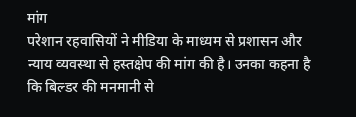मांग
परेशान रहवासियों ने मीडिया के माध्यम से प्रशासन और न्याय व्यवस्था से हस्तक्षेप की मांग की है। उनका कहना है कि बिल्डर की मनमानी से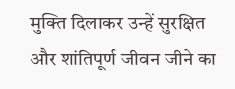मुक्ति दिलाकर उन्हें सुरक्षित और शांतिपूर्ण जीवन जीने का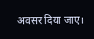अवसर दिया जाए।